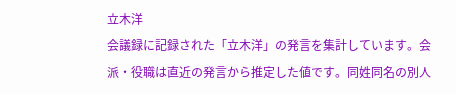立木洋
会議録に記録された「立木洋」の発言を集計しています。会派・役職は直近の発言から推定した値です。同姓同名の別人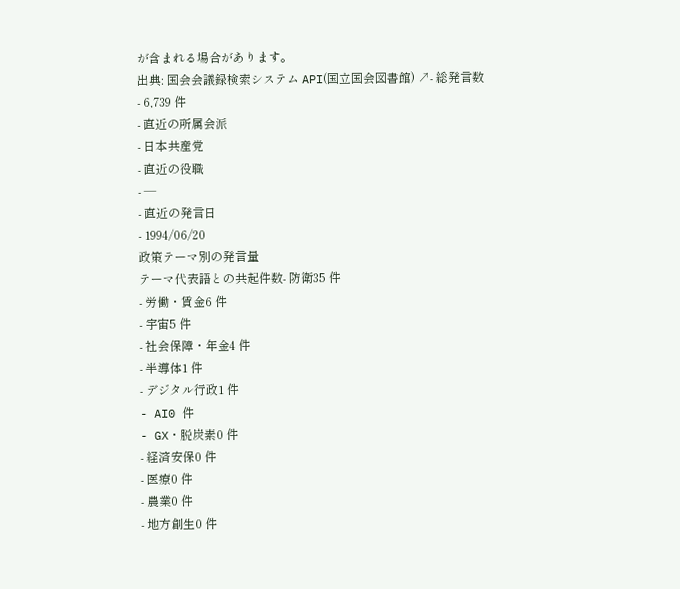が含まれる場合があります。
出典: 国会会議録検索システム API(国立国会図書館) ↗- 総発言数
- 6,739 件
- 直近の所属会派
- 日本共産党
- 直近の役職
- —
- 直近の発言日
- 1994/06/20
政策テーマ別の発言量
テーマ代表語との共起件数- 防衛35 件
- 労働・賃金6 件
- 宇宙5 件
- 社会保障・年金4 件
- 半導体1 件
- デジタル行政1 件
- AI0 件
- GX・脱炭素0 件
- 経済安保0 件
- 医療0 件
- 農業0 件
- 地方創生0 件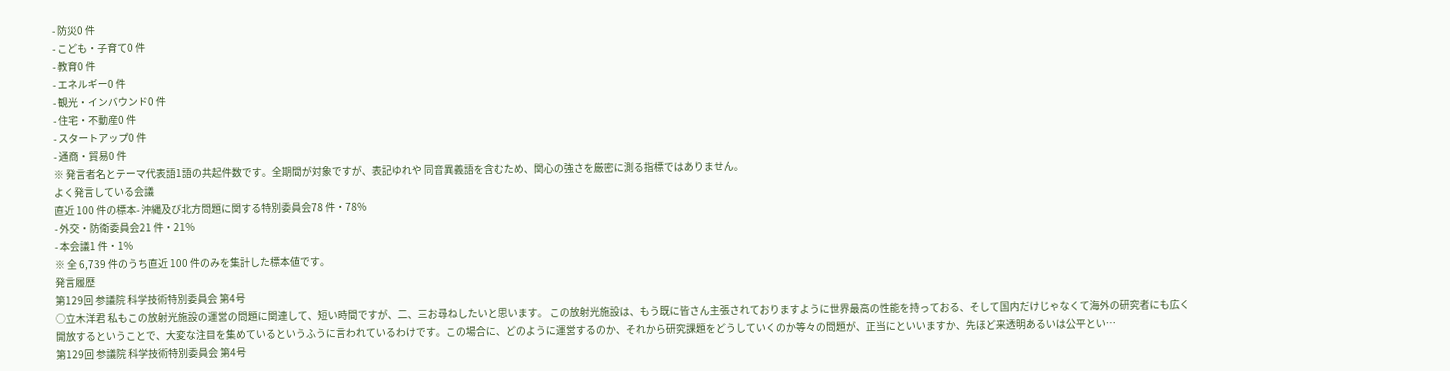- 防災0 件
- こども・子育て0 件
- 教育0 件
- エネルギー0 件
- 観光・インバウンド0 件
- 住宅・不動産0 件
- スタートアップ0 件
- 通商・貿易0 件
※ 発言者名とテーマ代表語1語の共起件数です。全期間が対象ですが、表記ゆれや 同音異義語を含むため、関心の強さを厳密に測る指標ではありません。
よく発言している会議
直近 100 件の標本- 沖縄及び北方問題に関する特別委員会78 件・78%
- 外交・防衛委員会21 件・21%
- 本会議1 件・1%
※ 全 6,739 件のうち直近 100 件のみを集計した標本値です。
発言履歴
第129回 参議院 科学技術特別委員会 第4号
○立木洋君 私もこの放射光施設の運営の問題に関連して、短い時間ですが、二、三お尋ねしたいと思います。 この放射光施設は、もう既に皆さん主張されておりますように世界最高の性能を持っておる、そして国内だけじゃなくて海外の研究者にも広く開放するということで、大変な注目を集めているというふうに言われているわけです。この場合に、どのように運営するのか、それから研究課題をどうしていくのか等々の問題が、正当にといいますか、先ほど来透明あるいは公平とい…
第129回 参議院 科学技術特別委員会 第4号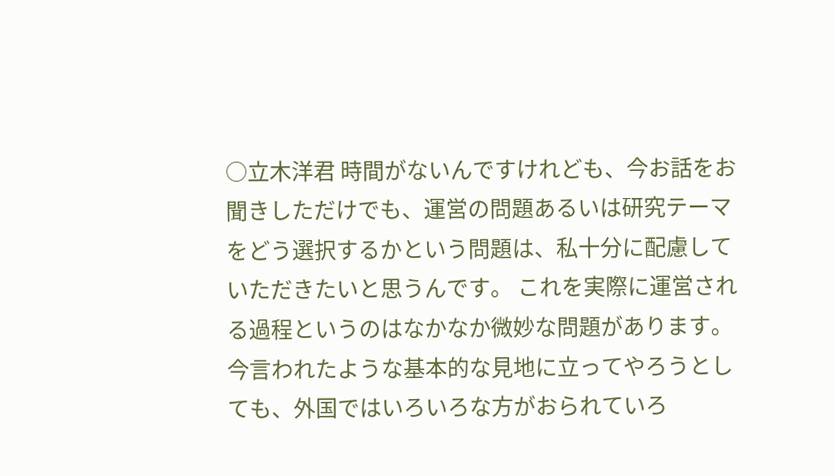○立木洋君 時間がないんですけれども、今お話をお聞きしただけでも、運営の問題あるいは研究テーマをどう選択するかという問題は、私十分に配慮していただきたいと思うんです。 これを実際に運営される過程というのはなかなか微妙な問題があります。今言われたような基本的な見地に立ってやろうとしても、外国ではいろいろな方がおられていろ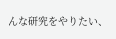んな研究をやりたい、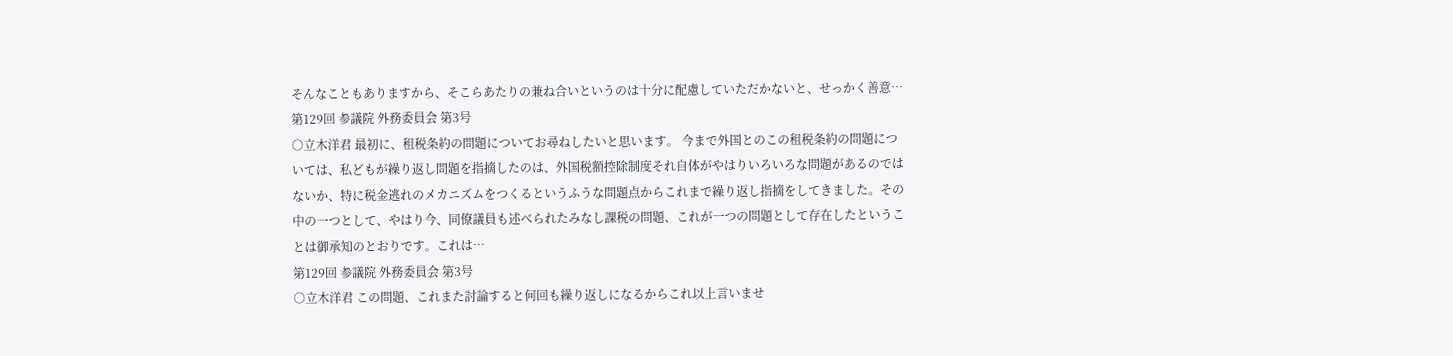そんなこともありますから、そこらあたりの兼ね合いというのは十分に配慮していただかないと、せっかく善意…
第129回 参議院 外務委員会 第3号
○立木洋君 最初に、租税条約の問題についてお尋ねしたいと思います。 今まで外国とのこの租税条約の問題については、私どもが繰り返し問題を指摘したのは、外国税額控除制度それ自体がやはりいろいろな問題があるのではないか、特に税金逃れのメカニズムをつくるというふうな問題点からこれまで繰り返し指摘をしてきました。その中の一つとして、やはり今、同僚議員も述べられたみなし課税の問題、これが一つの問題として存在したということは御承知のとおりです。これは…
第129回 参議院 外務委員会 第3号
○立木洋君 この問題、これまた討論すると何回も繰り返しになるからこれ以上言いませ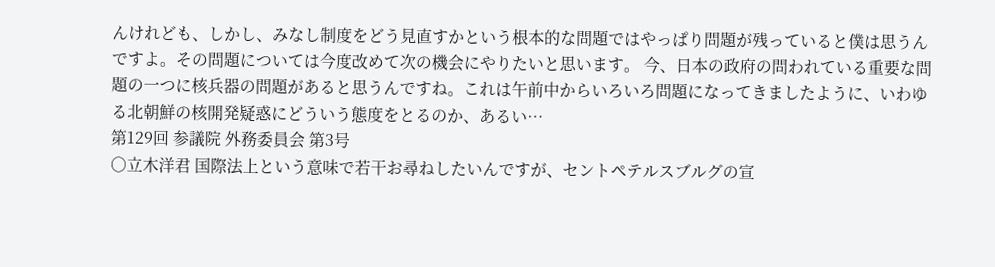んけれども、しかし、みなし制度をどう見直すかという根本的な問題ではやっぱり問題が残っていると僕は思うんですよ。その問題については今度改めて次の機会にやりたいと思います。 今、日本の政府の問われている重要な問題の一つに核兵器の問題があると思うんですね。これは午前中からいろいろ問題になってきましたように、いわゆる北朝鮮の核開発疑惑にどういう態度をとるのか、あるい…
第129回 参議院 外務委員会 第3号
○立木洋君 国際法上という意味で若干お尋ねしたいんですが、セントペテルスブルグの宣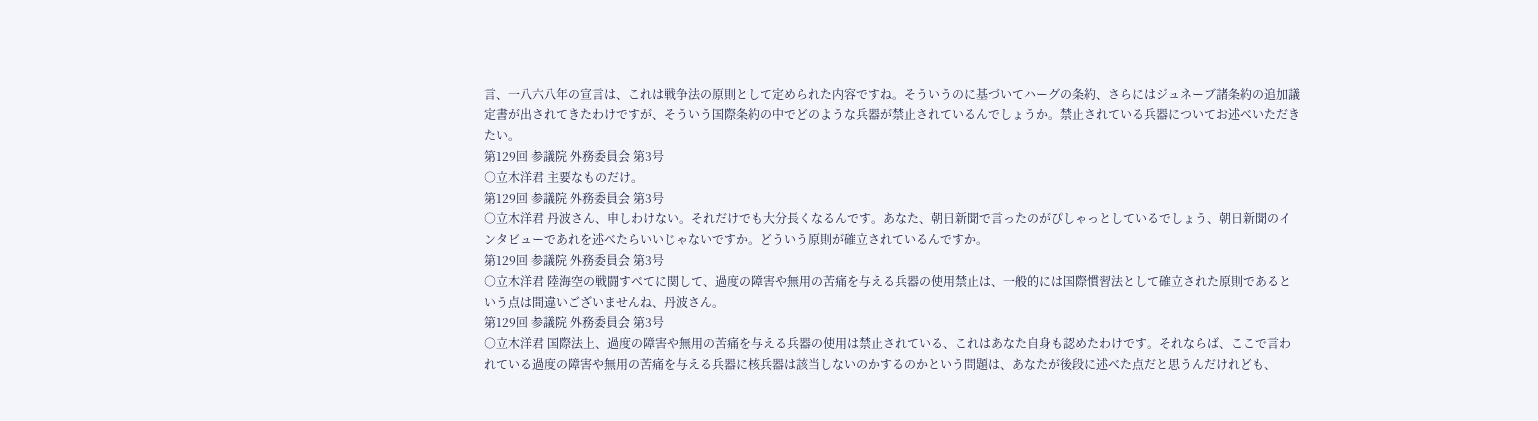言、一八六八年の宣言は、これは戦争法の原則として定められた内容ですね。そういうのに基づいてハーグの条約、さらにはジュネーブ諸条約の追加議定書が出されてきたわけですが、そういう国際条約の中でどのような兵器が禁止されているんでしょうか。禁止されている兵器についてお述べいただきたい。
第129回 参議院 外務委員会 第3号
○立木洋君 主要なものだけ。
第129回 参議院 外務委員会 第3号
○立木洋君 丹波さん、申しわけない。それだけでも大分長くなるんです。あなた、朝日新聞で言ったのがぴしゃっとしているでしょう、朝日新聞のインタビューであれを述べたらいいじゃないですか。どういう原則が確立されているんですか。
第129回 参議院 外務委員会 第3号
○立木洋君 陸海空の戦闘すべてに関して、過度の障害や無用の苦痛を与える兵器の使用禁止は、一般的には国際慣習法として確立された原則であるという点は間違いございませんね、丹波さん。
第129回 参議院 外務委員会 第3号
○立木洋君 国際法上、過度の障害や無用の苦痛を与える兵器の使用は禁止されている、これはあなた自身も認めたわけです。それならば、ここで言われている過度の障害や無用の苦痛を与える兵器に核兵器は該当しないのかするのかという問題は、あなたが後段に述べた点だと思うんだけれども、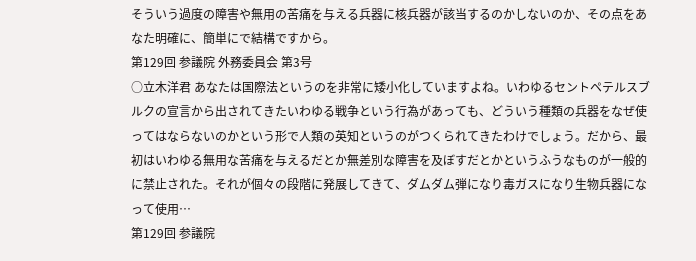そういう過度の障害や無用の苦痛を与える兵器に核兵器が該当するのかしないのか、その点をあなた明確に、簡単にで結構ですから。
第129回 参議院 外務委員会 第3号
○立木洋君 あなたは国際法というのを非常に矮小化していますよね。いわゆるセントペテルスブルクの宣言から出されてきたいわゆる戦争という行為があっても、どういう種類の兵器をなぜ使ってはならないのかという形で人類の英知というのがつくられてきたわけでしょう。だから、最初はいわゆる無用な苦痛を与えるだとか無差別な障害を及ぼすだとかというふうなものが一般的に禁止された。それが個々の段階に発展してきて、ダムダム弾になり毒ガスになり生物兵器になって使用…
第129回 参議院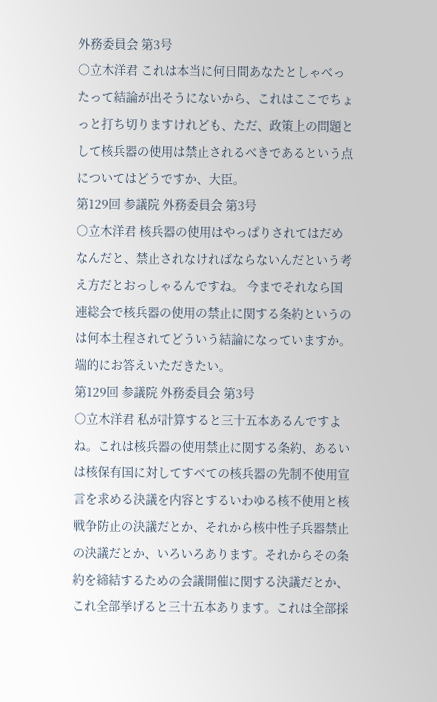外務委員会 第3号
○立木洋君 これは本当に何日間あなたとしゃべったって結論が出そうにないから、これはここでちょっと打ち切りますけれども、ただ、政策上の問題として核兵器の使用は禁止されるべきであるという点についてはどうですか、大臣。
第129回 参議院 外務委員会 第3号
○立木洋君 核兵器の使用はやっぱりされてはだめなんだと、禁止されなければならないんだという考え方だとおっしゃるんですね。 今までそれなら国連総会で核兵器の使用の禁止に関する条約というのは何本土程されてどういう結論になっていますか。端的にお答えいただきたい。
第129回 参議院 外務委員会 第3号
○立木洋君 私が計算すると三十五本あるんですよね。これは核兵器の使用禁止に関する条約、あるいは核保有国に対してすべての核兵器の先制不使用宣言を求める決議を内容とするいわゆる核不使用と核戦争防止の決議だとか、それから核中性子兵器禁止の決議だとか、いろいろあります。それからその条約を締結するための会議開催に関する決議だとか、これ全部挙げると三十五本あります。これは全部採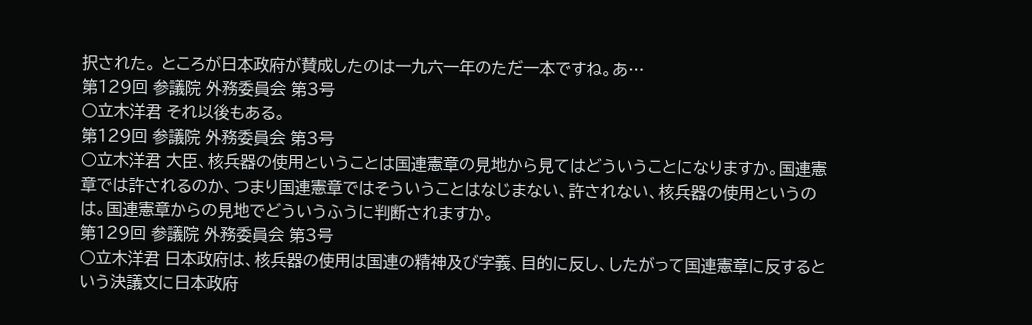択された。 ところが日本政府が賛成したのは一九六一年のただ一本ですね。あ…
第129回 参議院 外務委員会 第3号
○立木洋君 それ以後もある。
第129回 参議院 外務委員会 第3号
○立木洋君 大臣、核兵器の使用ということは国連憲章の見地から見てはどういうことになりますか。国連憲章では許されるのか、つまり国連憲章ではそういうことはなじまない、許されない、核兵器の使用というのは。国連憲章からの見地でどういうふうに判断されますか。
第129回 参議院 外務委員会 第3号
○立木洋君 日本政府は、核兵器の使用は国連の精神及び字義、目的に反し、したがって国連憲章に反するという決議文に日本政府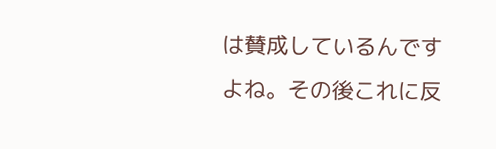は賛成しているんですよね。その後これに反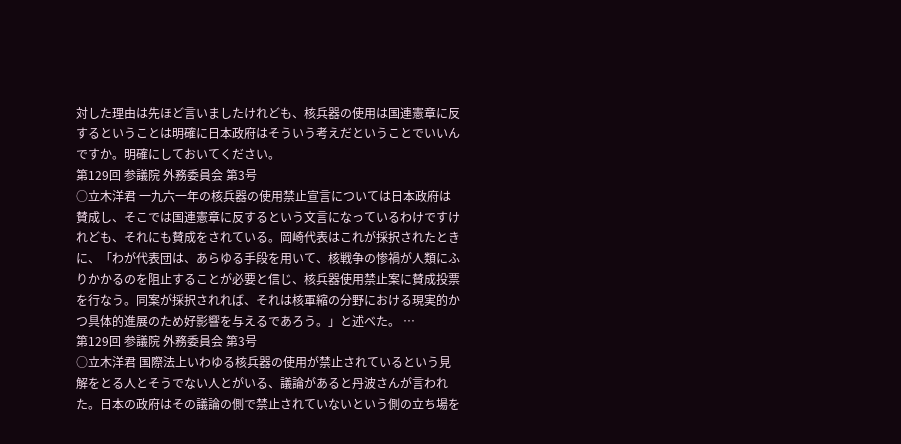対した理由は先ほど言いましたけれども、核兵器の使用は国連憲章に反するということは明確に日本政府はそういう考えだということでいいんですか。明確にしておいてください。
第129回 参議院 外務委員会 第3号
○立木洋君 一九六一年の核兵器の使用禁止宣言については日本政府は賛成し、そこでは国連憲章に反するという文言になっているわけですけれども、それにも賛成をされている。岡崎代表はこれが採択されたときに、「わが代表団は、あらゆる手段を用いて、核戦争の惨禍が人類にふりかかるのを阻止することが必要と信じ、核兵器使用禁止案に賛成投票を行なう。同案が採択されれば、それは核軍縮の分野における現実的かつ具体的進展のため好影響を与えるであろう。」と述べた。 …
第129回 参議院 外務委員会 第3号
○立木洋君 国際法上いわゆる核兵器の使用が禁止されているという見解をとる人とそうでない人とがいる、議論があると丹波さんが言われた。日本の政府はその議論の側で禁止されていないという側の立ち場を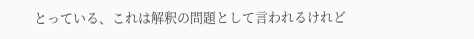とっている、これは解釈の問題として言われるけれど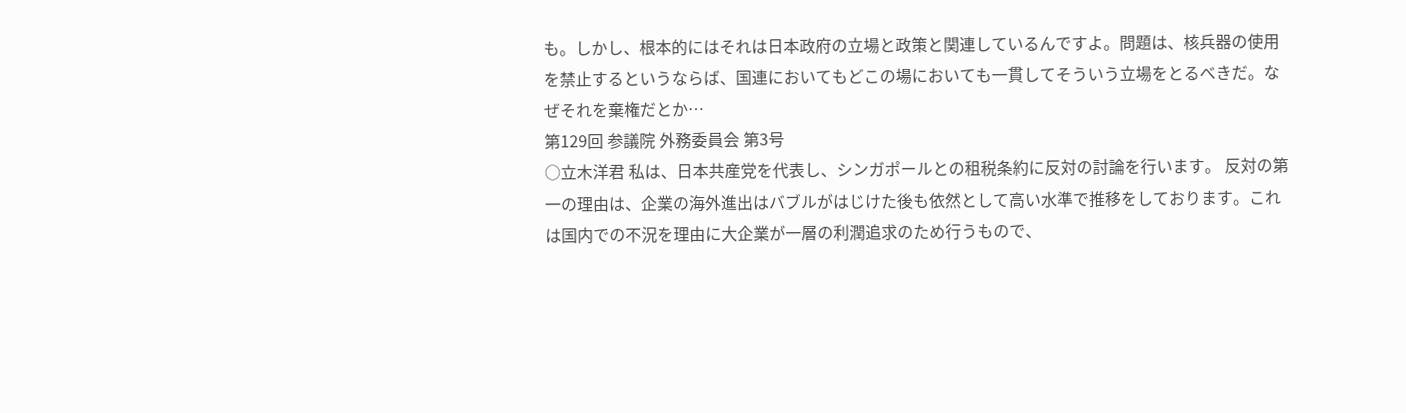も。しかし、根本的にはそれは日本政府の立場と政策と関連しているんですよ。問題は、核兵器の使用を禁止するというならば、国連においてもどこの場においても一貫してそういう立場をとるべきだ。なぜそれを棄権だとか…
第129回 参議院 外務委員会 第3号
○立木洋君 私は、日本共産党を代表し、シンガポールとの租税条約に反対の討論を行います。 反対の第一の理由は、企業の海外進出はバブルがはじけた後も依然として高い水準で推移をしております。これは国内での不況を理由に大企業が一層の利潤追求のため行うもので、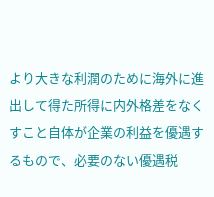より大きな利潤のために海外に進出して得た所得に内外格差をなくすこと自体が企業の利益を優遇するもので、必要のない優遇税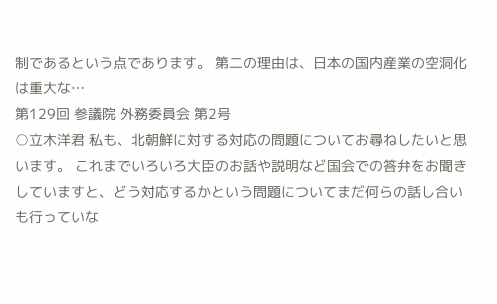制であるという点であります。 第二の理由は、日本の国内産業の空洞化は重大な…
第129回 参議院 外務委員会 第2号
○立木洋君 私も、北朝鮮に対する対応の問題についてお尋ねしたいと思います。 これまでいろいろ大臣のお話や説明など国会での答弁をお聞きしていますと、どう対応するかという問題についてまだ何らの話し合いも行っていな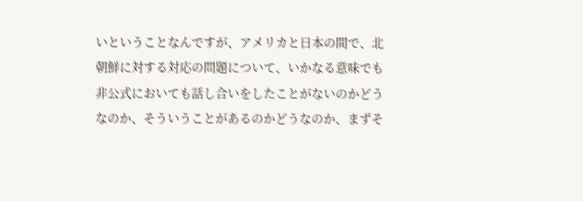いということなんですが、アメリカと日本の間で、北朝鮮に対する対応の問題について、いかなる意味でも非公式においても話し合いをしたことがないのかどうなのか、そういうことがあるのかどうなのか、まずそ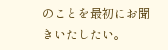のことを最初にお聞きいたしたい。